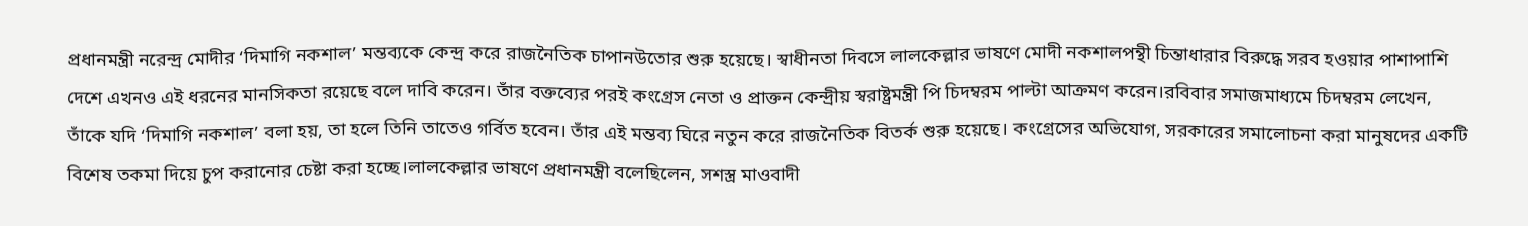প্রধানমন্ত্রী নরেন্দ্র মোদীর ‘দিমাগি নকশাল’ মন্তব্যকে কেন্দ্র করে রাজনৈতিক চাপানউতোর শুরু হয়েছে। স্বাধীনতা দিবসে লালকেল্লার ভাষণে মোদী নকশালপন্থী চিন্তাধারার বিরুদ্ধে সরব হওয়ার পাশাপাশি দেশে এখনও এই ধরনের মানসিকতা রয়েছে বলে দাবি করেন। তাঁর বক্তব্যের পরই কংগ্রেস নেতা ও প্রাক্তন কেন্দ্রীয় স্বরাষ্ট্রমন্ত্রী পি চিদম্বরম পাল্টা আক্রমণ করেন।রবিবার সমাজমাধ্যমে চিদম্বরম লেখেন, তাঁকে যদি ‘দিমাগি নকশাল’ বলা হয়, তা হলে তিনি তাতেও গর্বিত হবেন। তাঁর এই মন্তব্য ঘিরে নতুন করে রাজনৈতিক বিতর্ক শুরু হয়েছে। কংগ্রেসের অভিযোগ, সরকারের সমালোচনা করা মানুষদের একটি বিশেষ তকমা দিয়ে চুপ করানোর চেষ্টা করা হচ্ছে।লালকেল্লার ভাষণে প্রধানমন্ত্রী বলেছিলেন, সশস্ত্র মাওবাদী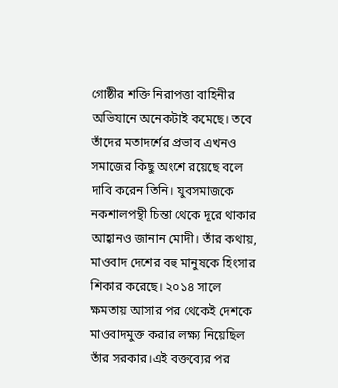গোষ্ঠীর শক্তি নিরাপত্তা বাহিনীর অভিযানে অনেকটাই কমেছে। তবে তাঁদের মতাদর্শের প্রভাব এখনও সমাজের কিছু অংশে রয়েছে বলে দাবি করেন তিনি। যুবসমাজকে নকশালপন্থী চিন্তা থেকে দূরে থাকার আহ্বানও জানান মোদী। তাঁর কথায়, মাওবাদ দেশের বহু মানুষকে হিংসার শিকার করেছে। ২০১৪ সালে ক্ষমতায় আসার পর থেকেই দেশকে মাওবাদমুক্ত করার লক্ষ্য নিয়েছিল তাঁর সরকার।এই বক্তব্যের পর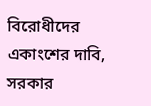বিরোধীদের একাংশের দাবি, সরকার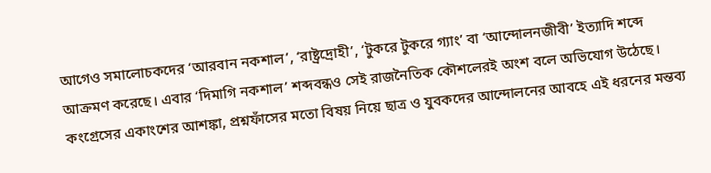আগেও সমালোচকদের ‘আরবান নকশাল’, ‘রাষ্ট্রদ্রোহী’, ‘টুকরে টুকরে গ্যাং’ বা ‘আন্দোলনজীবী’ ইত্যাদি শব্দে আক্রমণ করেছে। এবার ‘দিমাগি নকশাল’ শব্দবন্ধও সেই রাজনৈতিক কৌশলেরই অংশ বলে অভিযোগ উঠেছে। কংগ্রেসের একাংশের আশঙ্কা, প্রশ্নফাঁসের মতো বিষয় নিয়ে ছাত্র ও যুবকদের আন্দোলনের আবহে এই ধরনের মন্তব্য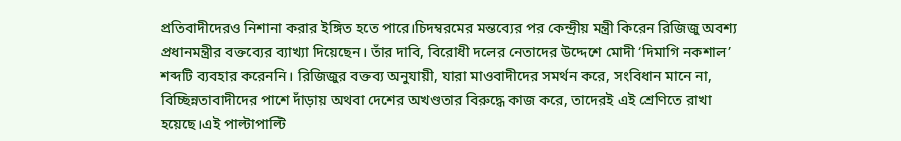প্রতিবাদীদেরও নিশানা করার ইঙ্গিত হতে পারে।চিদম্বরমের মন্তব্যের পর কেন্দ্রীয় মন্ত্রী কিরেন রিজিজু অবশ্য প্রধানমন্ত্রীর বক্তব্যের ব্যাখ্যা দিয়েছেন। তাঁর দাবি, বিরোধী দলের নেতাদের উদ্দেশে মোদী ‘দিমাগি নকশাল’ শব্দটি ব্যবহার করেননি। রিজিজুর বক্তব্য অনুযায়ী, যারা মাওবাদীদের সমর্থন করে, সংবিধান মানে না, বিচ্ছিন্নতাবাদীদের পাশে দাঁড়ায় অথবা দেশের অখণ্ডতার বিরুদ্ধে কাজ করে, তাদেরই এই শ্রেণিতে রাখা হয়েছে।এই পাল্টাপাল্টি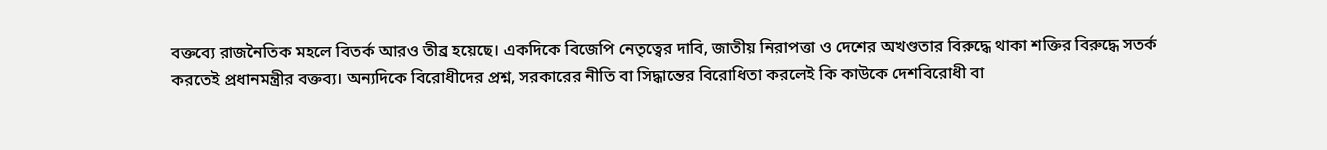বক্তব্যে রাজনৈতিক মহলে বিতর্ক আরও তীব্র হয়েছে। একদিকে বিজেপি নেতৃত্বের দাবি, জাতীয় নিরাপত্তা ও দেশের অখণ্ডতার বিরুদ্ধে থাকা শক্তির বিরুদ্ধে সতর্ক করতেই প্রধানমন্ত্রীর বক্তব্য। অন্যদিকে বিরোধীদের প্রশ্ন, সরকারের নীতি বা সিদ্ধান্তের বিরোধিতা করলেই কি কাউকে দেশবিরোধী বা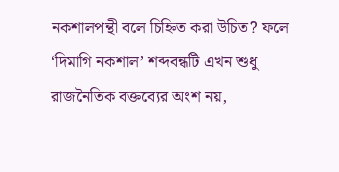নকশালপন্থী বলে চিহ্নিত করা উচিত? ফলে ‘দিমাগি নকশাল’ শব্দবন্ধটি এখন শুধু রাজনৈতিক বক্তব্যের অংশ নয়,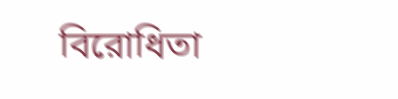বিরোধিতা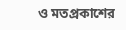ও মতপ্রকাশের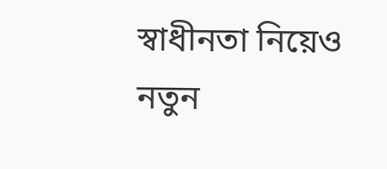স্বাধীনতা নিয়েও নতুন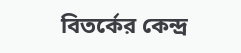বিতর্কের কেন্দ্র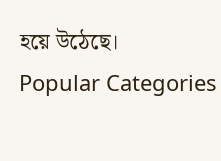হয়ে উঠেছে।
Popular Categories